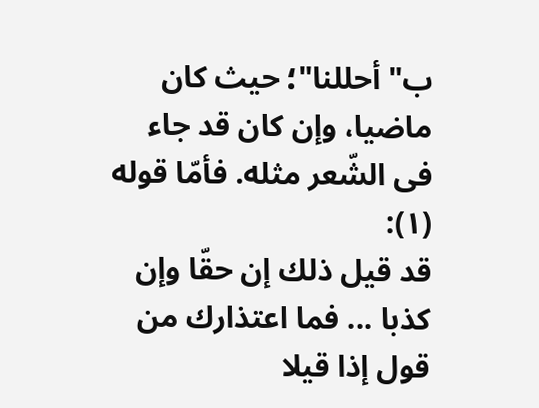ب" أحللنا"؛ حيث كان ماضيا، وإن كان قد جاء فى الشّعر مثله. فأمّا قوله (١):
قد قيل ذلك إن حقّا وإن كذبا ... فما اعتذارك من قول إذا قيلا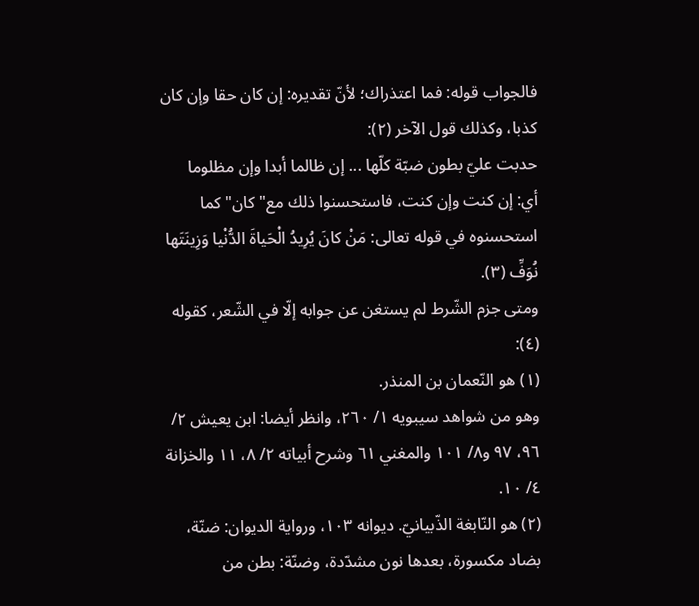فالجواب قوله: فما اعتذراك؛ لأنّ تقديره: إن كان حقا وإن كان كذبا، وكذلك قول الآخر (٢):
حدبت عليّ بطون ضبّة كلّها ... إن ظالما أبدا وإن مظلوما
أي: إن كنت وإن كنت، فاستحسنوا ذلك مع" كان" كما استحسنوه في قوله تعالى: مَنْ كانَ يُرِيدُ الْحَياةَ الدُّنْيا وَزِينَتَها نُوَفِّ (٣).
ومتى جزم الشّرط لم يستغن عن جوابه إلّا في الشّعر، كقوله (٤):
(١) هو النّعمان بن المنذر.
وهو من شواهد سيبويه ١/ ٢٦٠، وانظر أيضا: ابن يعيش ٢/ ٩٦، ٩٧ و٨/ ١٠١ والمغني ٦١ وشرح أبياته ٢/ ٨، ١١ والخزانة ٤/ ١٠.
(٢) هو النّابغة الذّبيانيّ. ديوانه ١٠٣، ورواية الديوان: ضنّة، بضاد مكسورة، بعدها نون مشدّدة، وضنّة: بطن من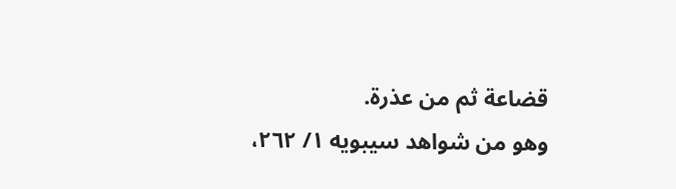قضاعة ثم من عذرة.
وهو من شواهد سيبويه ١/ ٢٦٢،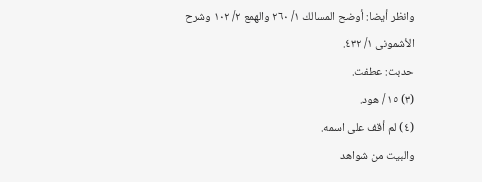وانظر أيضا: أوضح المسالك ١/ ٢٦٠ والهمع ٢/ ١٠٢ وشرح الأشمونى ١/ ٤٣٢.
حدبت: عطفت.
(٣) ١٥ / هود.
(٤) لم أقف على اسمه.
والبيت من شواهد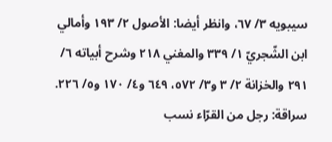سيبويه ٣/ ٦٧، وانظر أيضا: الأصول ٢/ ١٩٣ وأمالي ابن الشّجريّ ١/ ٣٣٩ والمغني ٢١٨ وشرح أبياته ٦/ ٢٩١ والخزانة ٢/ ٣ و٣/ ٥٧٢، ٦٤٩ و٤/ ١٧٠ و٥/ ٢٢٦.
سراقة: رجل من القرّاء نسب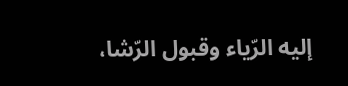إليه الرّياء وقبول الرّشا،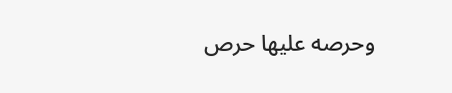وحرصه عليها حرص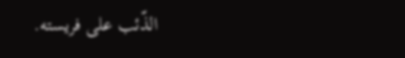الذّئب على فريسته.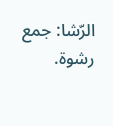الرّشا: جمع رشوة.